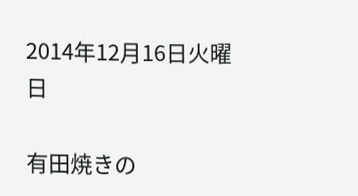2014年12月16日火曜日

有田焼きの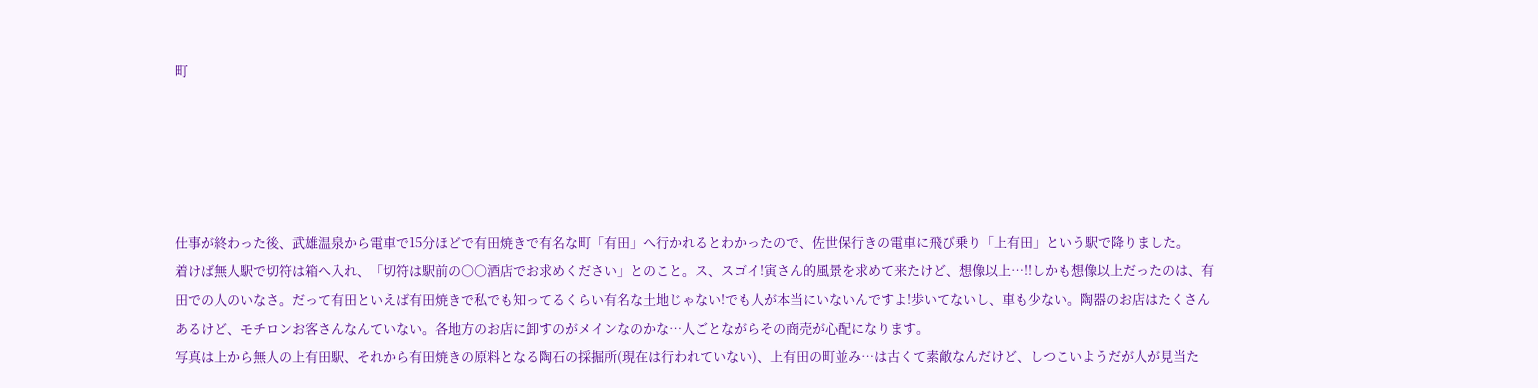町





仕事が終わった後、武雄温泉から電車で15分ほどで有田焼きで有名な町「有田」へ行かれるとわかったので、佐世保行きの電車に飛び乗り「上有田」という駅で降りました。
着けば無人駅で切符は箱へ入れ、「切符は駅前の〇〇酒店でお求めください」とのこと。ス、スゴイ!寅さん的風景を求めて来たけど、想像以上…!!しかも想像以上だったのは、有田での人のいなさ。だって有田といえば有田焼きで私でも知ってるくらい有名な土地じゃない!でも人が本当にいないんですよ!歩いてないし、車も少ない。陶器のお店はたくさんあるけど、モチロンお客さんなんていない。各地方のお店に卸すのがメインなのかな…人ごとながらその商売が心配になります。
写真は上から無人の上有田駅、それから有田焼きの原料となる陶石の採掘所(現在は行われていない)、上有田の町並み…は古くて素敵なんだけど、しつこいようだが人が見当た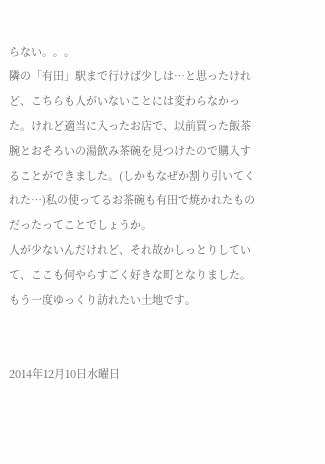らない。。。
隣の「有田」駅まで行けば少しは…と思ったけれど、こちらも人がいないことには変わらなかった。けれど適当に入ったお店で、以前買った飯茶腕とおそろいの湯飲み茶碗を見つけたので購入することができました。(しかもなぜか割り引いてくれた…)私の使ってるお茶碗も有田で焼かれたものだったってことでしょうか。
人が少ないんだけれど、それ故かしっとりしていて、ここも何やらすごく好きな町となりました。もう一度ゆっくり訪れたい土地です。


2014年12月10日水曜日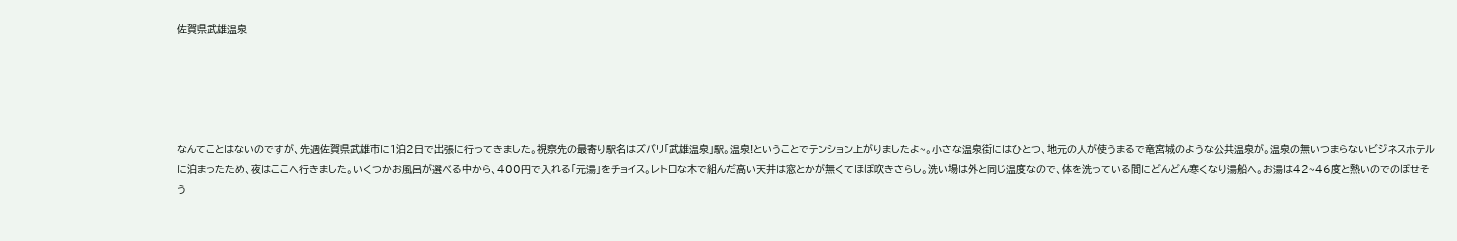佐賀県武雄温泉





なんてことはないのですが、先週佐賀県武雄市に1泊2日で出張に行ってきました。視察先の最寄り駅名はズバリ「武雄温泉」駅。温泉!ということでテンション上がりましたよ~。小さな温泉街にはひとつ、地元の人が使うまるで竜宮城のような公共温泉が。温泉の無いつまらないビジネスホテルに泊まったため、夜はここへ行きました。いくつかお風呂が選べる中から、400円で入れる「元湯」をチョイス。レトロな木で組んだ高い天井は窓とかが無くてほぼ吹きさらし。洗い場は外と同じ温度なので、体を洗っている間にどんどん寒くなり湯船へ。お湯は42~46度と熱いのでのぼせそう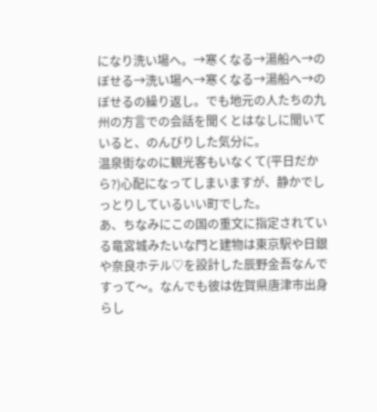になり洗い場へ。→寒くなる→湯船へ→のぼせる→洗い場へ→寒くなる→湯船へ→のぼせるの繰り返し。でも地元の人たちの九州の方言での会話を聞くとはなしに聞いていると、のんびりした気分に。
温泉街なのに観光客もいなくて(平日だから?)心配になってしまいますが、静かでしっとりしているいい町でした。
あ、ちなみにこの国の重文に指定されている竜宮城みたいな門と建物は東京駅や日銀や奈良ホテル♡を設計した辰野金吾なんですって〜。なんでも彼は佐賀県唐津市出身らし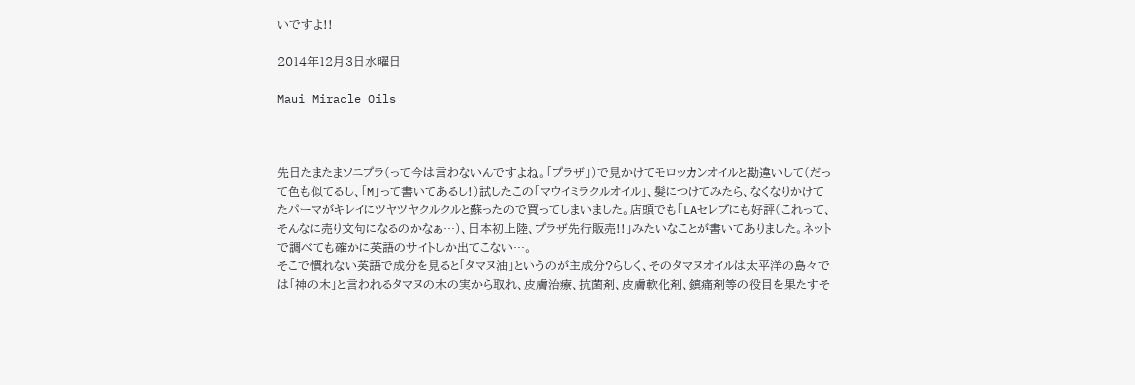いですよ!!

2014年12月3日水曜日

Maui Miracle Oils



先日たまたまソニプラ(って今は言わないんですよね。「プラザ」)で見かけてモロッカンオイルと勘違いして(だって色も似てるし、「M」って書いてあるし!)試したこの「マウイミラクルオイル」、髪につけてみたら、なくなりかけてたパーマがキレイにツヤツヤクルクルと蘇ったので買ってしまいました。店頭でも「LAセレブにも好評(これって、そんなに売り文句になるのかなぁ…)、日本初上陸、プラザ先行販売!!」みたいなことが書いてありました。ネットで調べても確かに英語のサイトしか出てこない…。
そこで慣れない英語で成分を見ると「タマヌ油」というのが主成分?らしく、そのタマヌオイルは太平洋の島々では「神の木」と言われるタマヌの木の実から取れ、皮膚治療、抗菌剤、皮膚軟化剤、鎮痛剤等の役目を果たすそ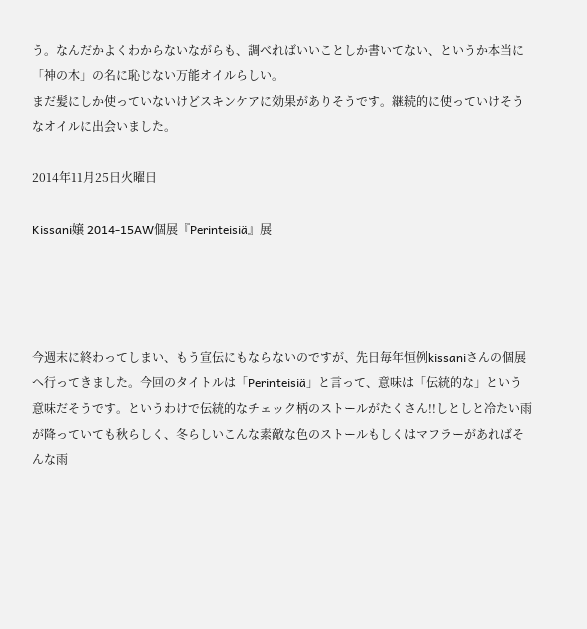う。なんだかよくわからないながらも、調べればいいことしか書いてない、というか本当に「神の木」の名に恥じない万能オイルらしい。
まだ髪にしか使っていないけどスキンケアに効果がありそうです。継続的に使っていけそうなオイルに出会いました。

2014年11月25日火曜日

Kissani嬢 2014-15AW個展『Perinteisiä』展




今週末に終わってしまい、もう宣伝にもならないのですが、先日毎年恒例kissaniさんの個展へ行ってきました。今回のタイトルは「Perinteisiä」と言って、意味は「伝統的な」という意味だそうです。というわけで伝統的なチェック柄のストールがたくさん!!しとしと冷たい雨が降っていても秋らしく、冬らしいこんな素敵な色のストールもしくはマフラーがあればそんな雨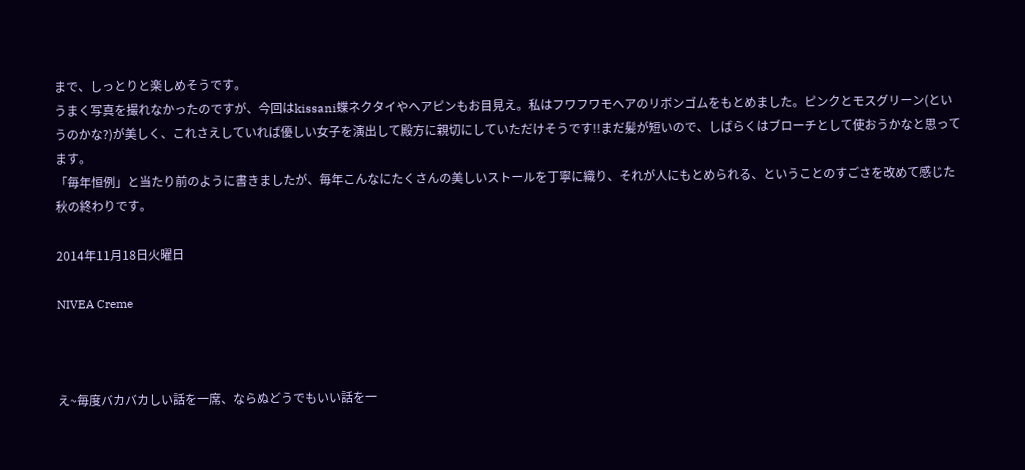まで、しっとりと楽しめそうです。
うまく写真を撮れなかったのですが、今回はkissani蝶ネクタイやヘアピンもお目見え。私はフワフワモヘアのリボンゴムをもとめました。ピンクとモスグリーン(というのかな?)が美しく、これさえしていれば優しい女子を演出して殿方に親切にしていただけそうです!!まだ髪が短いので、しばらくはブローチとして使おうかなと思ってます。
「毎年恒例」と当たり前のように書きましたが、毎年こんなにたくさんの美しいストールを丁寧に織り、それが人にもとめられる、ということのすごさを改めて感じた秋の終わりです。

2014年11月18日火曜日

NIVEA Creme



え~毎度バカバカしい話を一席、ならぬどうでもいい話を一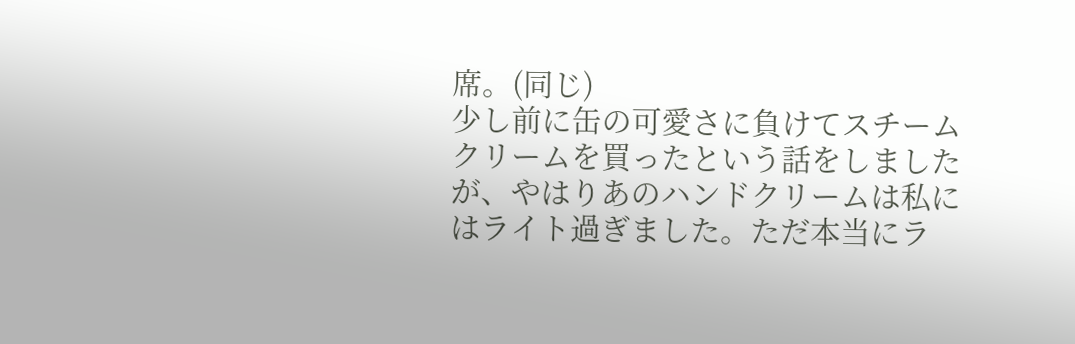席。(同じ)
少し前に缶の可愛さに負けてスチームクリームを買ったという話をしましたが、やはりあのハンドクリームは私にはライト過ぎました。ただ本当にラ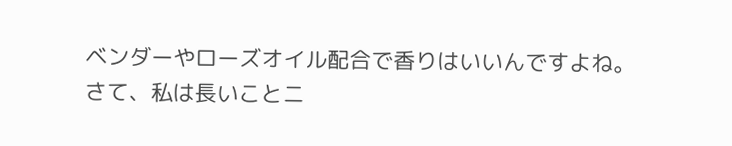ベンダーやローズオイル配合で香りはいいんですよね。
さて、私は長いことニ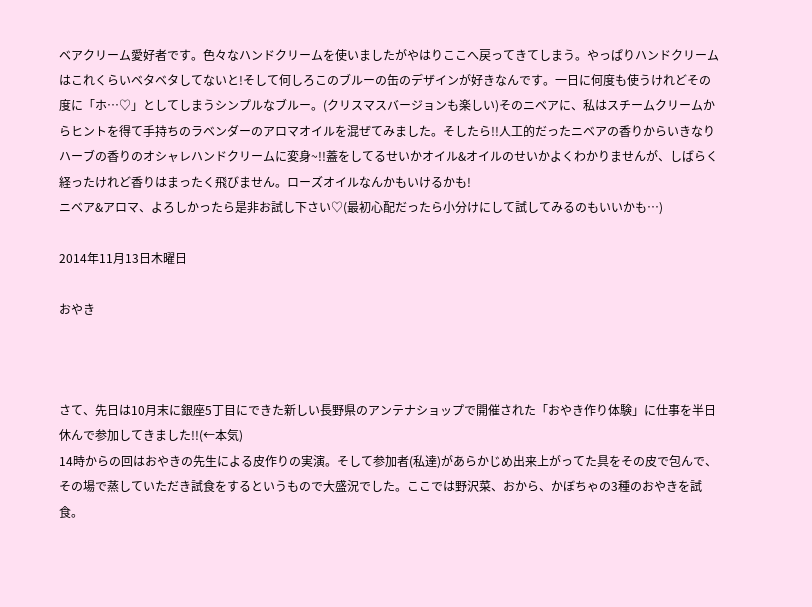ベアクリーム愛好者です。色々なハンドクリームを使いましたがやはりここへ戻ってきてしまう。やっぱりハンドクリームはこれくらいベタベタしてないと!そして何しろこのブルーの缶のデザインが好きなんです。一日に何度も使うけれどその度に「ホ…♡」としてしまうシンプルなブルー。(クリスマスバージョンも楽しい)そのニベアに、私はスチームクリームからヒントを得て手持ちのラベンダーのアロマオイルを混ぜてみました。そしたら!!人工的だったニベアの香りからいきなりハーブの香りのオシャレハンドクリームに変身~!!蓋をしてるせいかオイル&オイルのせいかよくわかりませんが、しばらく経ったけれど香りはまったく飛びません。ローズオイルなんかもいけるかも!
ニベア&アロマ、よろしかったら是非お試し下さい♡(最初心配だったら小分けにして試してみるのもいいかも…)

2014年11月13日木曜日

おやき



さて、先日は10月末に銀座5丁目にできた新しい長野県のアンテナショップで開催された「おやき作り体験」に仕事を半日休んで参加してきました!!(←本気)
14時からの回はおやきの先生による皮作りの実演。そして参加者(私達)があらかじめ出来上がってた具をその皮で包んで、その場で蒸していただき試食をするというもので大盛況でした。ここでは野沢菜、おから、かぼちゃの3種のおやきを試食。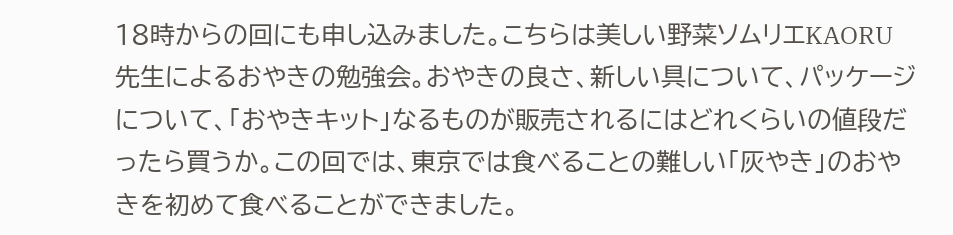18時からの回にも申し込みました。こちらは美しい野菜ソムリエKAORU先生によるおやきの勉強会。おやきの良さ、新しい具について、パッケージについて、「おやきキット」なるものが販売されるにはどれくらいの値段だったら買うか。この回では、東京では食べることの難しい「灰やき」のおやきを初めて食べることができました。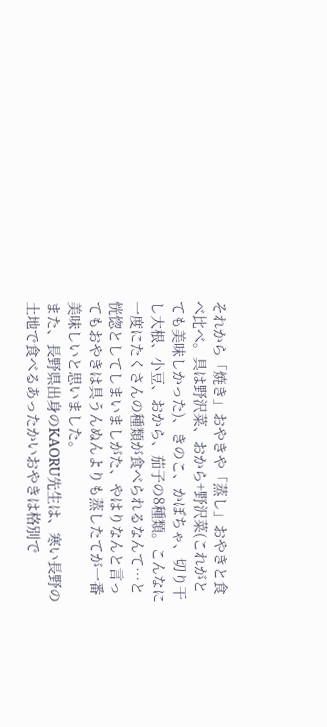それから「焼き」おやきや「蒸し」おやきと食べ比べ。具は野沢菜、おから+野沢菜(これがとても美味しかった)、きのこ、かぼちゃ、切り干し大根、小豆、おから、茄子の8種類。こんなに一度にたくさんの種類が食べられるなんて…と恍惚としてしまいましがた、やはりなんと言ってもおやきは具うんぬんよりも蒸したてが一番美味しいと思いました。
また、長野県出身のKAORU先生は、寒い長野の土地で食べるあったかいおやきは格別で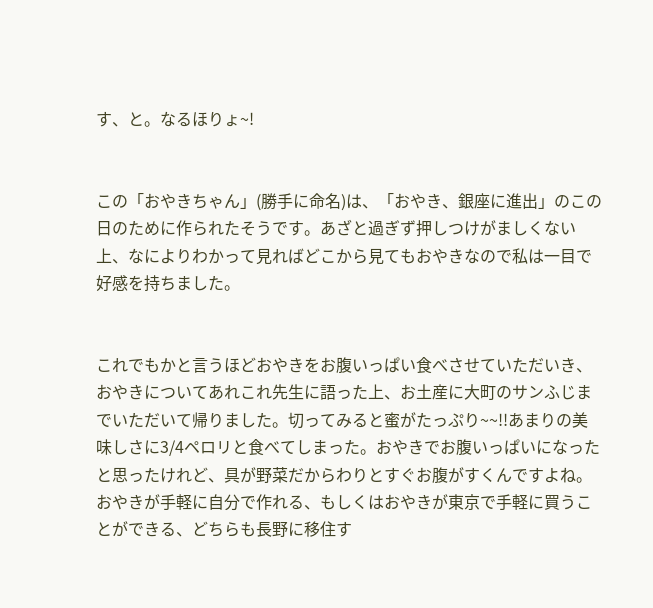す、と。なるほりょ~!


この「おやきちゃん」(勝手に命名)は、「おやき、銀座に進出」のこの日のために作られたそうです。あざと過ぎず押しつけがましくない上、なによりわかって見ればどこから見てもおやきなので私は一目で好感を持ちました。


これでもかと言うほどおやきをお腹いっぱい食べさせていただいき、おやきについてあれこれ先生に語った上、お土産に大町のサンふじまでいただいて帰りました。切ってみると蜜がたっぷり~~!!あまりの美味しさに3/4ペロリと食べてしまった。おやきでお腹いっぱいになったと思ったけれど、具が野菜だからわりとすぐお腹がすくんですよね。
おやきが手軽に自分で作れる、もしくはおやきが東京で手軽に買うことができる、どちらも長野に移住す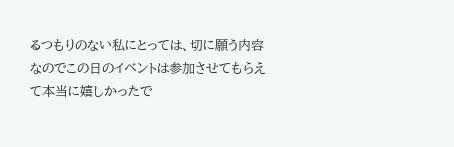るつもりのない私にとっては、切に願う内容なのでこの日のイベントは参加させてもらえて本当に嬉しかったで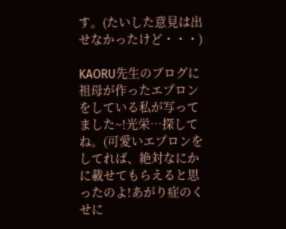す。(たいした意見は出せなかったけど・・・)

KAORU先生のブログに祖母が作ったエプロンをしている私が写ってました~!光栄…探してね。(可愛いエプロンをしてれば、絶対なにかに載せてもらえると思ったのよ!あがり症のくせに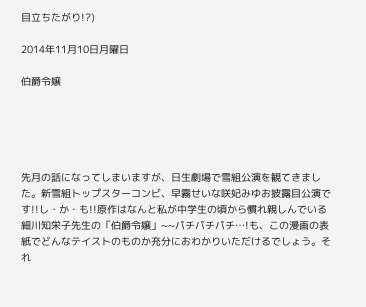目立ちたがり!?)

2014年11月10日月曜日

伯爵令嬢





先月の話になってしまいますが、日生劇場で雪組公演を観てきました。新雪組トップスターコンビ、早霧せいな咲妃みゆお披露目公演です!!し・か・も!!原作はなんと私が中学生の頃から慣れ親しんでいる細川知栄子先生の「伯爵令嬢」~~パチパチパチ…!も、この漫画の表紙でどんなテイストのものか充分におわかりいただけるでしょう。それ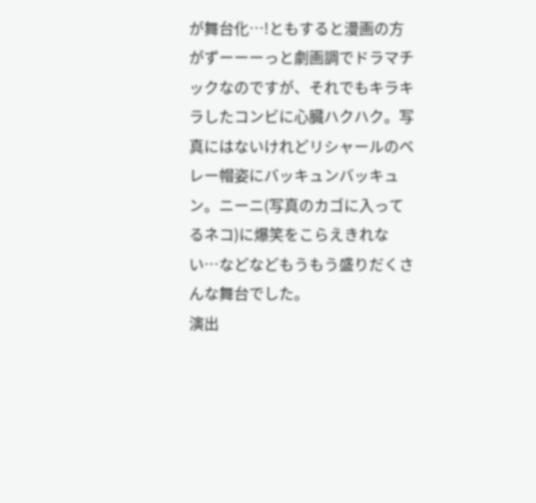が舞台化…!ともすると漫画の方がずーーーっと劇画調でドラマチックなのですが、それでもキラキラしたコンビに心臓ハクハク。写真にはないけれどリシャールのベレー帽姿にバッキュンバッキュン。ニーニ(写真のカゴに入ってるネコ)に爆笑をこらえきれない…などなどもうもう盛りだくさんな舞台でした。
演出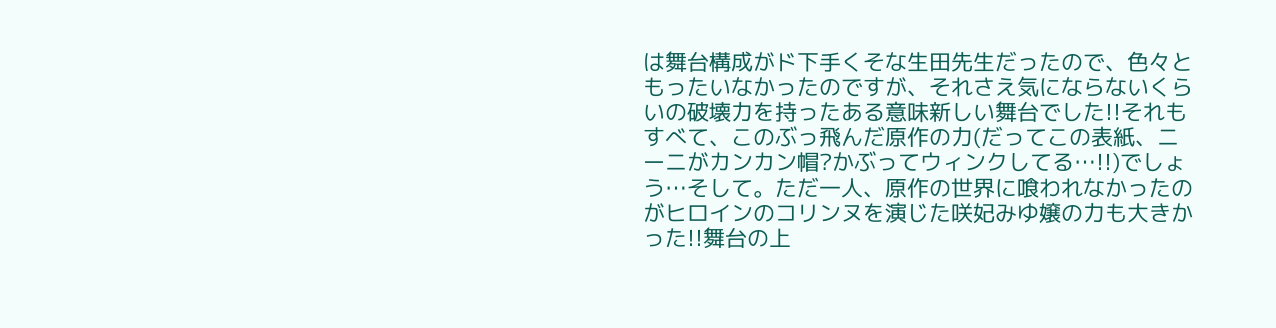は舞台構成がド下手くそな生田先生だったので、色々ともったいなかったのですが、それさえ気にならないくらいの破壊力を持ったある意味新しい舞台でした!!それもすべて、このぶっ飛んだ原作の力(だってこの表紙、ニーニがカンカン帽?かぶってウィンクしてる…!!)でしょう…そして。ただ一人、原作の世界に喰われなかったのがヒロインのコリンヌを演じた咲妃みゆ嬢の力も大きかった!!舞台の上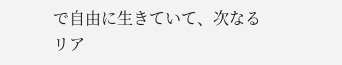で自由に生きていて、次なるリア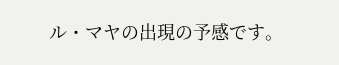ル・マヤの出現の予感です。